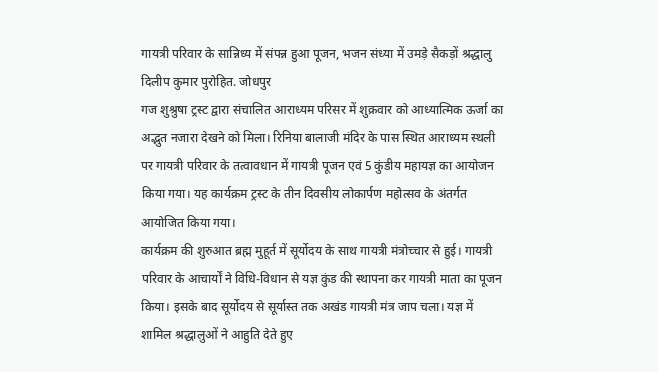गायत्री परिवार के सान्निध्य में संपन्न हुआ पूजन, भजन संध्या में उमड़े सैकड़ों श्रद्धालु
दिलीप कुमार पुरोहित. जोधपुर
गज शुश्रुषा ट्रस्ट द्वारा संचालित आराध्यम परिसर में शुक्रवार को आध्यात्मिक ऊर्जा का अद्भुत नजारा देखने को मिला। रिनिया बालाजी मंदिर के पास स्थित आराध्यम स्थली पर गायत्री परिवार के तत्वावधान में गायत्री पूजन एवं 5 कुंडीय महायज्ञ का आयोजन किया गया। यह कार्यक्रम ट्रस्ट के तीन दिवसीय लोकार्पण महोत्सव के अंतर्गत आयोजित किया गया।
कार्यक्रम की शुरुआत ब्रह्म मुहूर्त में सूर्योदय के साथ गायत्री मंत्रोच्चार से हुई। गायत्री परिवार के आचार्यों ने विधि-विधान से यज्ञ कुंड की स्थापना कर गायत्री माता का पूजन किया। इसके बाद सूर्योदय से सूर्यास्त तक अखंड गायत्री मंत्र जाप चला। यज्ञ में शामिल श्रद्धालुओं ने आहुति देते हुए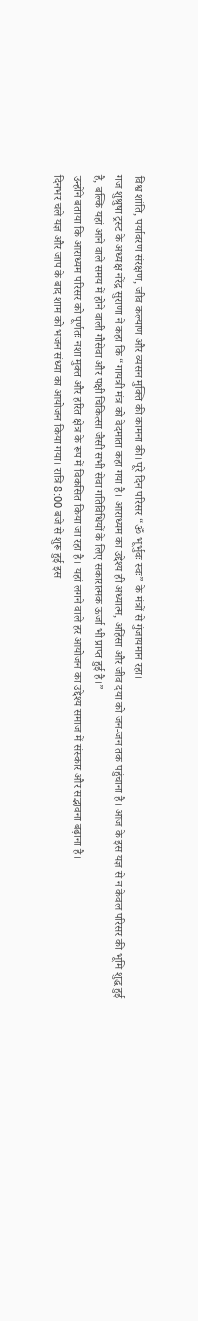विश्व शांति, पर्यावरण संरक्षण, जीव कल्याण और व्यसन मुक्ति की कामना की। पूरे दिन परिसर “ॐ भूर्भुवः स्वः” के मंत्रों से गुंजायमान रहा।
गज शुश्रुषा ट्रस्ट के अध्यक्ष नरेंद्र सुराणा ने कहा कि “गायत्री मंत्र को वेदमाता कहा गया है। आराध्यम का उद्देश्य ही अध्यात्म, अहिंसा और जीव दया को जन-जन तक पहुंचाना है। आज के इस यज्ञ से न केवल परिसर की भूमि शुद्ध हुई है, बल्कि यहां आने वाले समय में होने वाली गौसेवा और पक्षी चिकित्सा जैसी सभी सेवा गतिविधियों के लिए सकारात्मक ऊर्जा भी प्राप्त हुई है।”
उन्होंने बताया कि आराध्यम परिसर को पूर्णतः नशा मुक्त और हरित क्षेत्र के रूप में विकसित किया जा रहा है। यहां लगने वाले हर आयोजन का उद्देश्य समाज में संस्कार और सद्भावना बढ़ाना है।
दिनभर चले यज्ञ और जाप के बाद शाम को भजन संध्या का आयोजन किया गया। रात्रि 8:00 बजे से शुरू हुई इस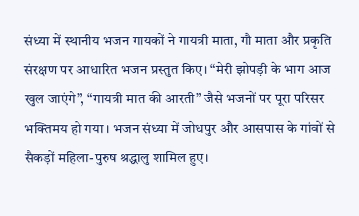संध्या में स्थानीय भजन गायकों ने गायत्री माता, गौ माता और प्रकृति संरक्षण पर आधारित भजन प्रस्तुत किए। “मेरी झोपड़ी के भाग आज खुल जाएंगे”, “गायत्री मात की आरती” जैसे भजनों पर पूरा परिसर भक्तिमय हो गया। भजन संध्या में जोधपुर और आसपास के गांवों से सैकड़ों महिला-पुरुष श्रद्धालु शामिल हुए।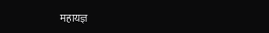महायज्ञ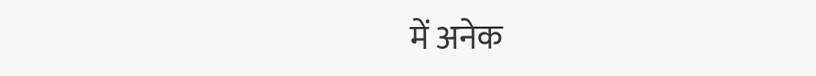में अनेक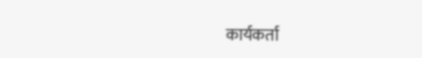कार्यकर्ता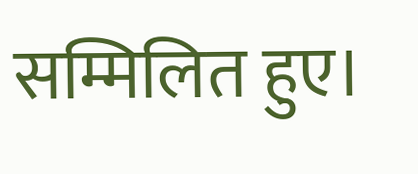सम्मिलित हुए।